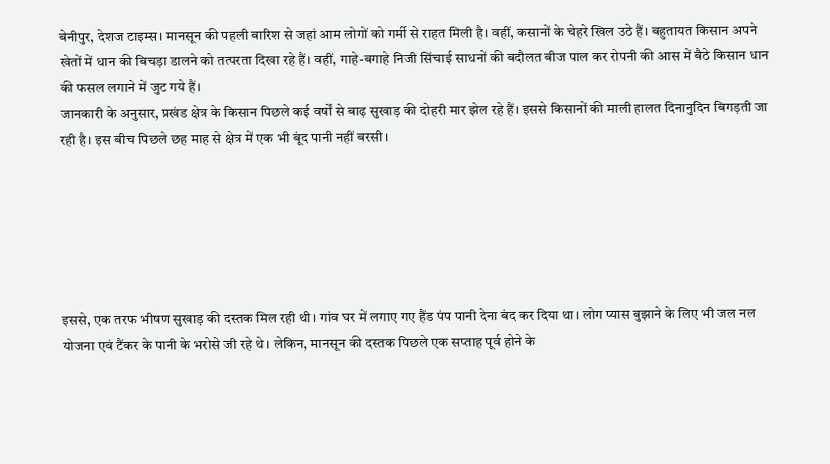बेनीपुर, देशज टाइम्स। मानसून की पहली बारिश से जहां आम लोगों को गर्मी से राहत मिली है। वहीं, कसानों के चेहरे खिल उठे हैं। बहुतायत किसान अपने खेतों में धान की बिचड़ा डालने को तत्परता दिखा रहे हैं। वहीं, गाहे-बगाहे निजी सिंचाई साधनों की बदौलत बीज पाल कर रोपनी की आस में बैठे किसान धान की फसल लगाने में जुट गये हैं।
जानकारी के अनुसार, प्रखंड क्षेत्र के किसान पिछले कई वर्षों से बाढ़ सुखाड़ की दोहरी मार झेल रहे हैं। इससे किसानों की माली हालत दिनानुदिन बिगड़ती जा रही है। इस बीच पिछले छह माह से क्षेत्र में एक भी बूंद पानी नहीं बरसी।






इससे, एक तरफ भीषण सुखाड़ की दस्तक मिल रही थी। गांव घर में लगाए गए हैंड पंप पानी देना बंद कर दिया था। लोग प्यास बुझाने के लिए भी जल नल योजना एवं टैंकर के पानी के भरोसे जी रहे थे। लेकिन, मानसून की दस्तक पिछले एक सप्ताह पूर्व होने के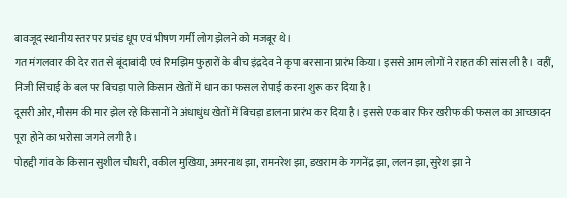बावजूद स्थानीय स्तर पर प्रचंड धूप एवं भीषण गर्मी लोग झेलने को मजबूर थे।
गत मंगलवार की देर रात से बूंदाबांदी एवं रिमझिम फुहारों के बीच इंद्रदेव ने कृपा बरसाना प्रारंभ किया। इससे आम लोगों ने राहत की सांस ली है। वहीं, निजी सिंचाई के बल पर बिचड़ा पाले किसान खेतों में धान का फसल रोपाई करना शुरू कर दिया है।
दूसरी ओर, मौसम की मार झेल रहे किसानों ने अंधाधुंध खेतों में बिचड़ा डालना प्रारंभ कर दिया है। इससे एक बार फिर खरीफ की फसल का आच्छादन पूरा होने का भरोसा जगने लगी है।
पोहद्दी गांव के किसान सुशील चौधरी, वकील मुखिया, अमरनाथ झा, रामनरेश झा, डखराम के गगनेंद्र झा, ललन झा, सुरेश झा ने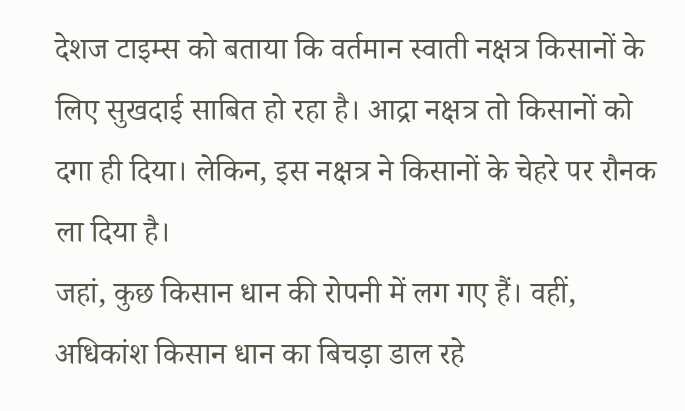देशज टाइम्स को बताया कि वर्तमान स्वाती नक्षत्र किसानों के लिए सुखदाई साबित हो रहा है। आद्रा नक्षत्र तो किसानों को दगा ही दिया। लेकिन, इस नक्षत्र ने किसानों के चेहरे पर रौनक ला दिया है।
जहां, कुछ किसान धान की रोपनी में लग गए हैं। वहीं, अधिकांश किसान धान का बिचड़ा डाल रहे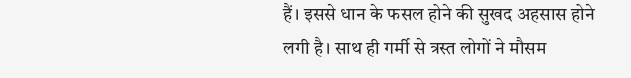हैं। इससे धान के फसल होने की सुखद अहसास होने लगी है। साथ ही गर्मी से त्रस्त लोगों ने मौसम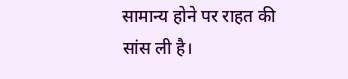सामान्य होने पर राहत की सांस ली है।